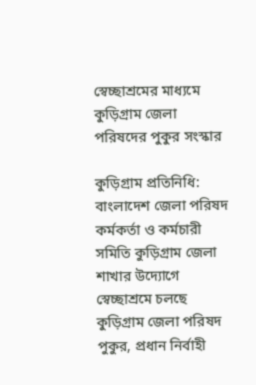স্বেচ্ছাশ্রমের মাধ্যমে কুড়িগ্রাম জেলা পরিষদের পুকুর সংস্কার

কুড়িগ্রাম প্রতিনিধি:
বাংলাদেশ জেলা পরিষদ কর্মকর্তা ও কর্মচারী সমিতি কুড়িগ্রাম জেলা শাখার উদ্যোগে স্বেচ্ছাশ্রমে চলছে কুড়িগ্রাম জেলা পরিষদ পুকুর, প্রধান নির্বাহী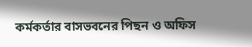কর্মকর্তার বাসভবনের পিছন ও অফিস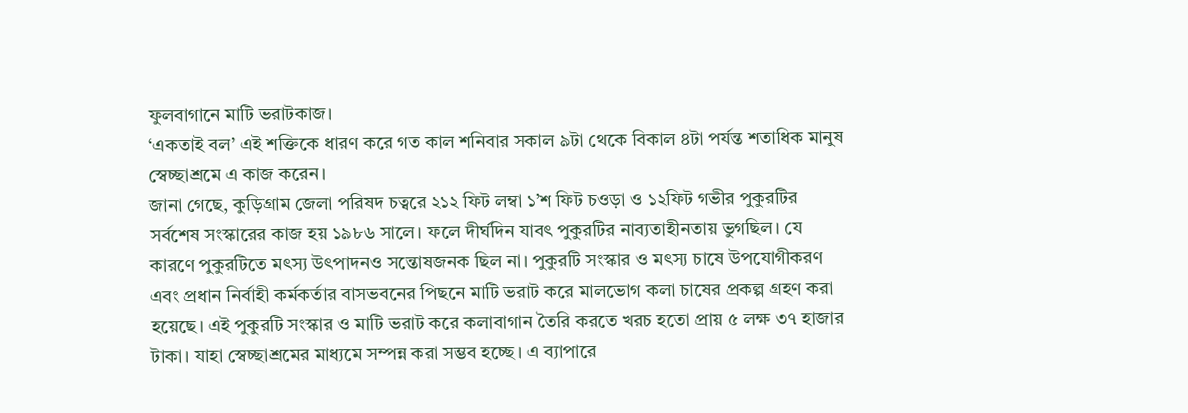ফুলবাগানে মাটি ভরাটকাজ।
‘একতাই বল’ এই শক্তিকে ধারণ করে গত কাল শনিবার সকাল ৯টা থেকে বিকাল ৪টা পর্যন্ত শতাধিক মানুষ স্বেচ্ছাশ্রমে এ কাজ করেন।
জানা গেছে, কুড়িগ্রাম জেলা পরিষদ চত্বরে ২১২ ফিট লম্বা ১’শ ফিট চওড়া ও ১২ফিট গভীর পুকুরটির সর্বশেষ সংস্কারের কাজ হয় ১৯৮৬ সালে। ফলে দীর্ঘদিন যাবৎ পুকুরটির নাব্যতাহীনতায় ভুগছিল। যে কারণে পুকুরটিতে মৎস্য উৎপাদনও সন্তোষজনক ছিল না। পুকুরটি সংস্কার ও মৎস্য চাষে উপযোগীকরণ এবং প্রধান নির্বাহী কর্মকর্তার বাসভবনের পিছনে মাটি ভরাট করে মালভোগ কলা চাষের প্রকল্প গ্রহণ করা হয়েছে। এই পুকুরটি সংস্কার ও মাটি ভরাট করে কলাবাগান তৈরি করতে খরচ হতো প্রায় ৫ লক্ষ ৩৭ হাজার টাকা। যাহা স্বেচ্ছাশ্রমের মাধ্যমে সম্পন্ন করা সম্ভব হচ্ছে। এ ব্যাপারে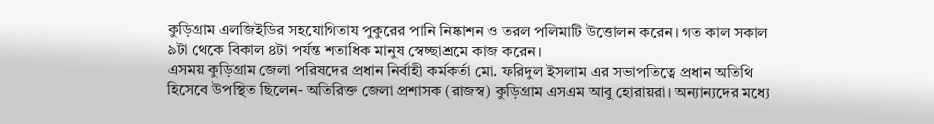কুড়িগ্রাম এলজিইডির সহযোগিতায পুকুরের পানি নিষ্কাশন ও তরল পলিমাটি উত্তোলন করেন। গত কাল সকাল ৯টা থেকে বিকাল ৪টা পর্যন্ত শতাধিক মানুষ স্বেচ্ছাশ্রমে কাজ করেন।
এসময় কুড়িগ্রাম জেলা পরিষদের প্রধান নির্বাহী কর্মকর্তা মো. ফরিদুল ইসলাম এর সভাপতিত্বে প্রধান অতিথি হিসেবে উপস্থিত ছিলেন- অতিরিক্ত জেলা প্রশাসক (রাজস্ব) কুড়িগ্রাম এসএম আবু হোরায়রা। অন্যান্যদের মধ্যে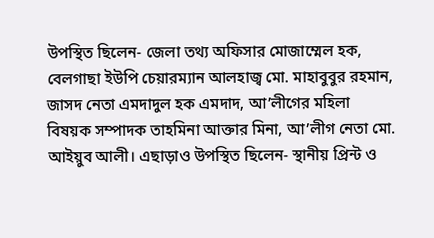উপস্থিত ছিলেন- জেলা তথ্য অফিসার মোজাম্মেল হক, বেলগাছা ইউপি চেয়ারম্যান আলহাজ্ব মো. মাহাবুবুর রহমান, জাসদ নেতা এমদাদুল হক এমদাদ, আ’লীগের মহিলা বিষয়ক সম্পাদক তাহমিনা আক্তার মিনা, আ’লীগ নেতা মো. আইয়ুব আলী। এছাড়াও উপস্থিত ছিলেন- স্থানীয় প্রিন্ট ও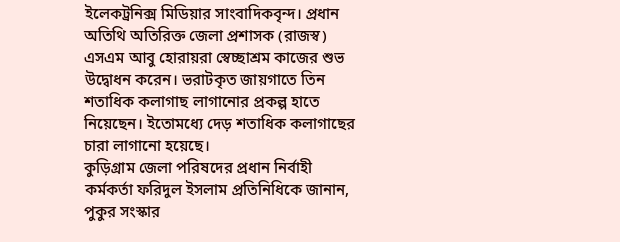ইলেকট্রনিক্স মিডিয়ার সাংবাদিকবৃন্দ। প্রধান অতিথি অতিরিক্ত জেলা প্রশাসক (রাজস্ব) এসএম আবু হোরায়রা স্বেচ্ছাশ্রম কাজের শুভ উদ্বোধন করেন। ভরাটকৃত জায়গাতে তিন শতাধিক কলাগাছ লাগানোর প্রকল্প হাতে নিয়েছেন। ইতোমধ্যে দেড় শতাধিক কলাগাছের চারা লাগানো হয়েছে।
কুড়িগ্রাম জেলা পরিষদের প্রধান নির্বাহী কর্মকর্তা ফরিদুল ইসলাম প্রতিনিধিকে জানান, পুকুর সংস্কার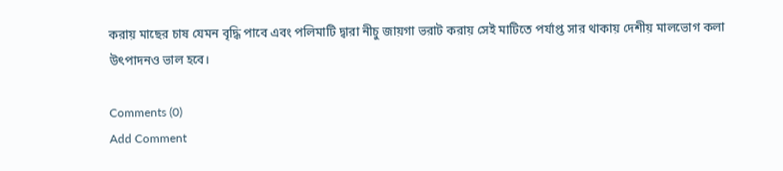করায় মাছের চাষ যেমন বৃদ্ধি পাবে এবং পলিমাটি দ্বারা নীচু জায়গা ভরাট করায় সেই মাটিতে পর্যাপ্ত সার থাকায় দেশীয় মালভোগ কলা উৎপাদনও ভাল হবে।

Comments (0)
Add Comment